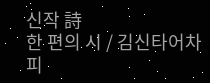신작 詩
한 편의 시 / 김신타어차피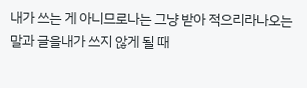내가 쓰는 게 아니므로나는 그냥 받아 적으리라나오는 말과 글을내가 쓰지 않게 될 때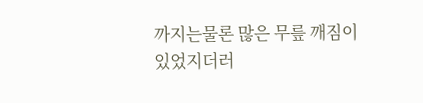까지는물론 많은 무릎 깨짐이 있었지더러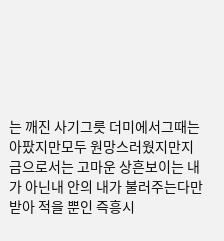는 깨진 사기그릇 더미에서그때는 아팠지만모두 원망스러웠지만지금으로서는 고마운 상흔보이는 내가 아닌내 안의 내가 불러주는다만 받아 적을 뿐인 즉흥시